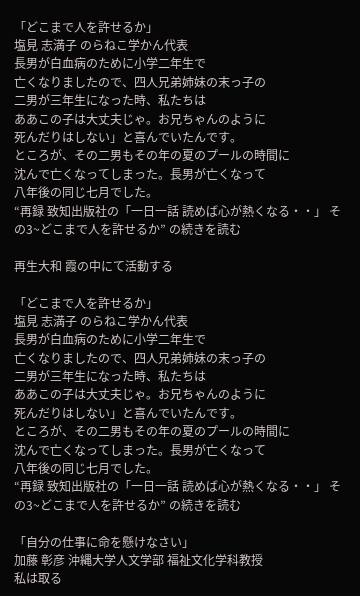「どこまで人を許せるか」
塩見 志満子 のらねこ学かん代表
長男が白血病のために小学二年生で
亡くなりましたので、四人兄弟姉妹の末っ子の
二男が三年生になった時、私たちは
ああこの子は大丈夫じゃ。お兄ちゃんのように
死んだりはしない」と喜んでいたんです。
ところが、その二男もその年の夏のプールの時間に
沈んで亡くなってしまった。長男が亡くなって
八年後の同じ七月でした。
“再録 致知出版社の「一日一話 読めば心が熱くなる・・」 その3~どこまで人を許せるか” の続きを読む

再生大和 霞の中にて活動する

「どこまで人を許せるか」
塩見 志満子 のらねこ学かん代表
長男が白血病のために小学二年生で
亡くなりましたので、四人兄弟姉妹の末っ子の
二男が三年生になった時、私たちは
ああこの子は大丈夫じゃ。お兄ちゃんのように
死んだりはしない」と喜んでいたんです。
ところが、その二男もその年の夏のプールの時間に
沈んで亡くなってしまった。長男が亡くなって
八年後の同じ七月でした。
“再録 致知出版社の「一日一話 読めば心が熱くなる・・」 その3~どこまで人を許せるか” の続きを読む

「自分の仕事に命を懸けなさい」
加藤 彰彦 沖縄大学人文学部 福祉文化学科教授
私は取る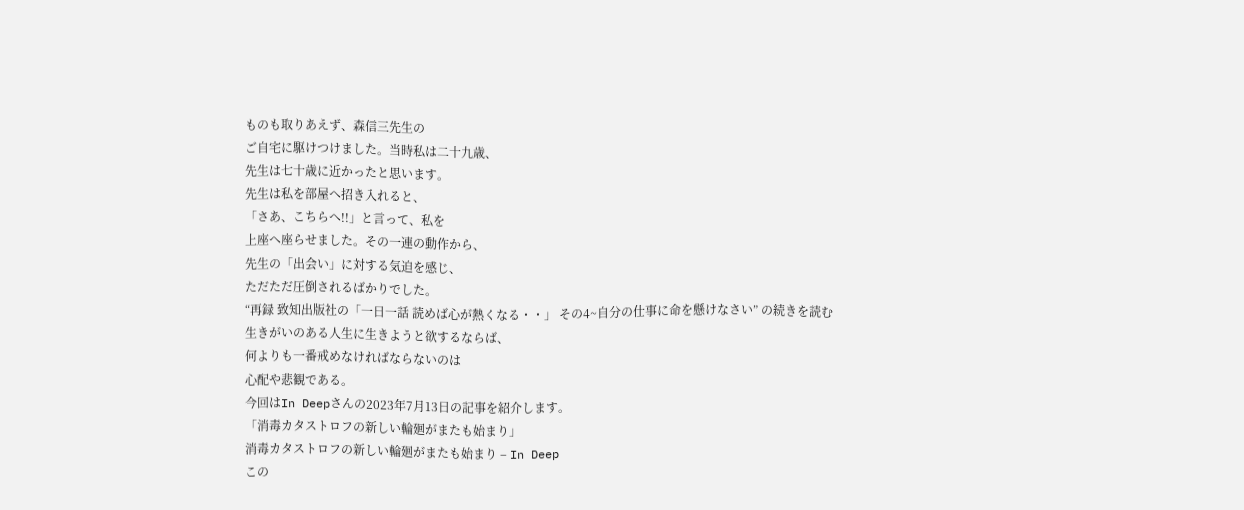ものも取りあえず、森信三先生の
ご自宅に駆けつけました。当時私は二十九歳、
先生は七十歳に近かったと思います。
先生は私を部屋へ招き入れると、
「さあ、こちらへ!!」と言って、私を
上座へ座らせました。その一連の動作から、
先生の「出会い」に対する気迫を感じ、
ただただ圧倒されるばかりでした。
“再録 致知出版社の「一日一話 読めば心が熱くなる・・」 その4~自分の仕事に命を懸けなさい” の続きを読む
生きがいのある人生に生きようと欲するならば、
何よりも一番戒めなければならないのは
心配や悲観である。
今回はIn Deepさんの2023年7月13日の記事を紹介します。
「消毒カタストロフの新しい輪廻がまたも始まり」
消毒カタストロフの新しい輪廻がまたも始まり – In Deep
この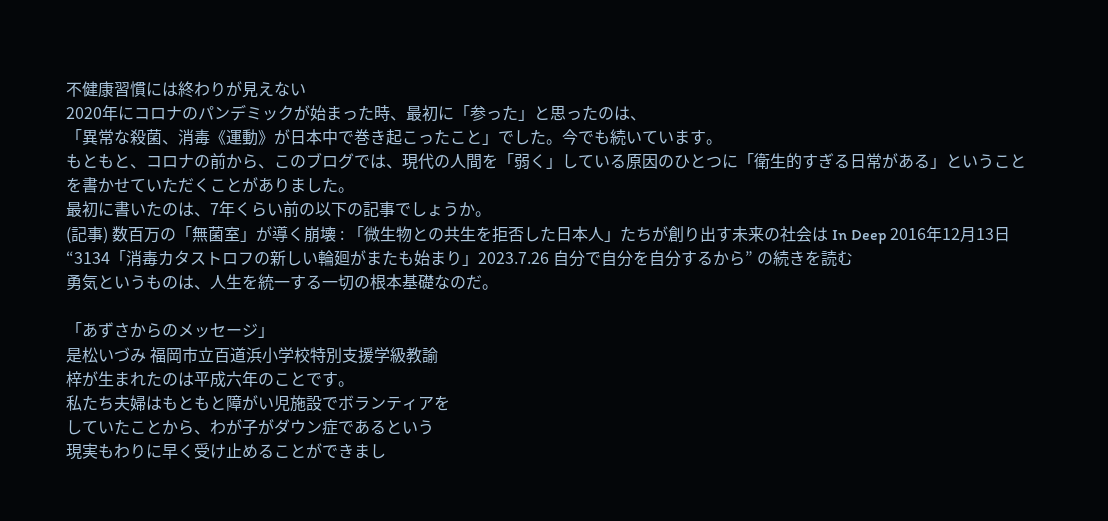不健康習慣には終わりが見えない
2020年にコロナのパンデミックが始まった時、最初に「参った」と思ったのは、
「異常な殺菌、消毒《運動》が日本中で巻き起こったこと」でした。今でも続いています。
もともと、コロナの前から、このブログでは、現代の人間を「弱く」している原因のひとつに「衛生的すぎる日常がある」ということを書かせていただくことがありました。
最初に書いたのは、7年くらい前の以下の記事でしょうか。
(記事) 数百万の「無菌室」が導く崩壊 : 「微生物との共生を拒否した日本人」たちが創り出す未来の社会は In Deep 2016年12月13日
“3134「消毒カタストロフの新しい輪廻がまたも始まり」2023.7.26 自分で自分を自分するから” の続きを読む
勇気というものは、人生を統一する一切の根本基礎なのだ。

「あずさからのメッセージ」
是松いづみ 福岡市立百道浜小学校特別支援学級教諭
梓が生まれたのは平成六年のことです。
私たち夫婦はもともと障がい児施設でボランティアを
していたことから、わが子がダウン症であるという
現実もわりに早く受け止めることができまし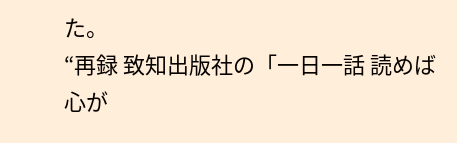た。
“再録 致知出版社の「一日一話 読めば心が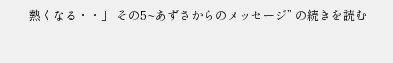熱くなる・・」 その5~あずさからのメッセージ” の続きを読む